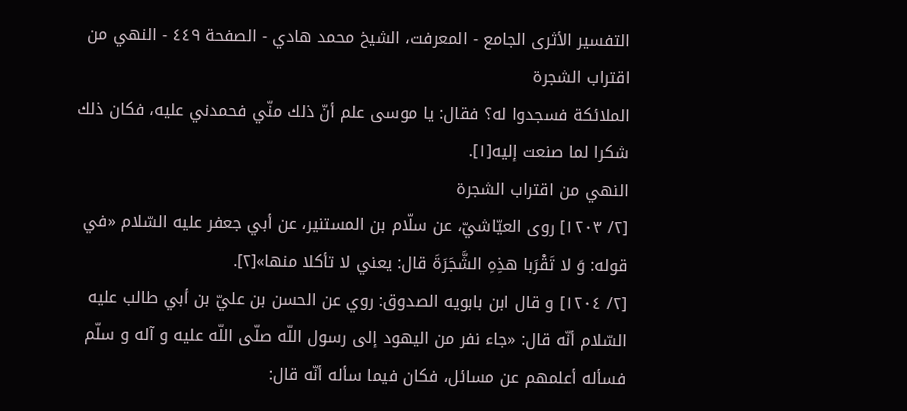التفسير الأثرى الجامع - المعرفت، الشيخ محمد هادي - الصفحة ٤٤٩ - النهي من اقتراب الشجرة
الملائكة فسجدوا له؟ فقال: يا موسى علم أنّ ذلك منّي فحمدني عليه، فكان ذلك شكرا لما صنعت إليه[١].
النهي من اقتراب الشجرة
[٢/ ١٢٠٣] روى العيّاشيّ، عن سلّام بن المستنير، عن أبي جعفر عليه السّلام «في قوله: وَ لا تَقْرَبا هذِهِ الشَّجَرَةَ قال: يعني لا تأكلا منها»[٢].
[٢/ ١٢٠٤] و قال ابن بابويه الصدوق: روي عن الحسن بن عليّ بن أبي طالب عليه السّلام أنّه قال: «جاء نفر من اليهود إلى رسول اللّه صلّى اللّه عليه و آله و سلّم فسأله أعلمهم عن مسائل، فكان فيما سأله أنّه قال: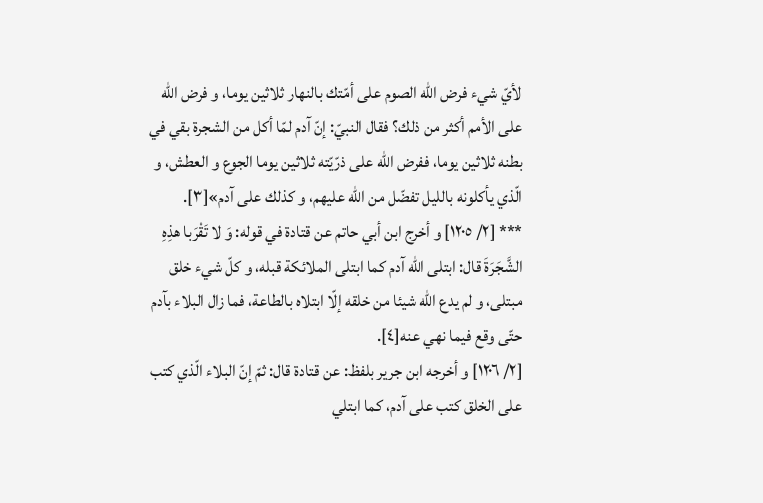لأيّ شيء فرض اللّه الصوم على أمّتك بالنهار ثلاثين يوما، و فرض اللّه على الأمم أكثر من ذلك؟ فقال النبيّ: إنّ آدم لمّا أكل من الشجرة بقي في بطنه ثلاثين يوما، ففرض اللّه على ذرّيّته ثلاثين يوما الجوع و العطش، و الّذي يأكلونه بالليل تفضّل من اللّه عليهم، و كذلك على آدم»[٣].
*** [٢/ ١٢٠٥] و أخرج ابن أبي حاتم عن قتادة في قوله: وَ لا تَقْرَبا هذِهِ الشَّجَرَةَ قال: ابتلى اللّه آدم كما ابتلى الملائكة قبله، و كلّ شيء خلق مبتلى، و لم يدع اللّه شيئا من خلقه إلّا ابتلاه بالطاعة، فما زال البلاء بآدم حتّى وقع فيما نهي عنه[٤].
[٢/ ١٢٠٦] و أخرجه ابن جرير بلفظ: عن قتادة قال: ثمّ إنّ البلاء الّذي كتب على الخلق كتب على آدم، كما ابتلي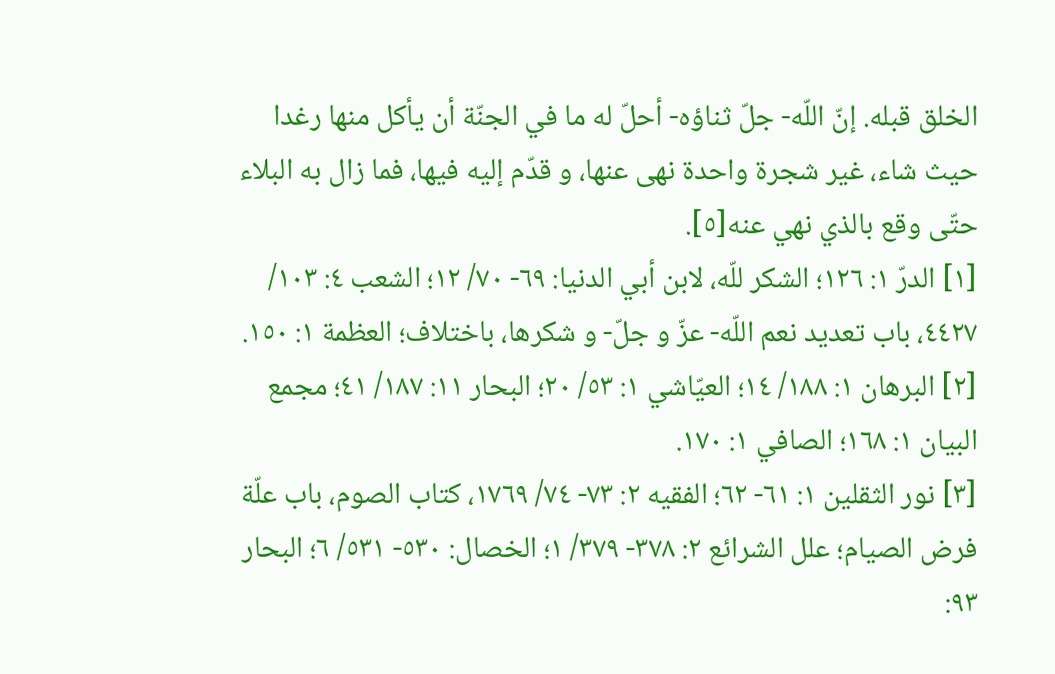الخلق قبله. إنّ اللّه- جلّ ثناؤه- أحلّ له ما في الجنّة أن يأكل منها رغدا حيث شاء، غير شجرة واحدة نهى عنها، و قدّم إليه فيها، فما زال به البلاء حتّى وقع بالذي نهي عنه[٥].
[١] الدرّ ١: ١٢٦؛ الشكر للّه، لابن أبي الدنيا: ٦٩- ٧٠/ ١٢؛ الشعب ٤: ١٠٣/ ٤٤٢٧، باب تعديد نعم اللّه- عزّ و جلّ- و شكرها، باختلاف؛ العظمة ١: ١٥٠.
[٢] البرهان ١: ١٨٨/ ١٤؛ العيّاشي ١: ٥٣/ ٢٠؛ البحار ١١: ١٨٧/ ٤١؛ مجمع البيان ١: ١٦٨؛ الصافي ١: ١٧٠.
[٣] نور الثقلين ١: ٦١- ٦٢؛ الفقيه ٢: ٧٣- ٧٤/ ١٧٦٩، كتاب الصوم، باب علّة فرض الصيام؛ علل الشرائع ٢: ٣٧٨- ٣٧٩/ ١؛ الخصال: ٥٣٠- ٥٣١/ ٦؛ البحار ٩٣: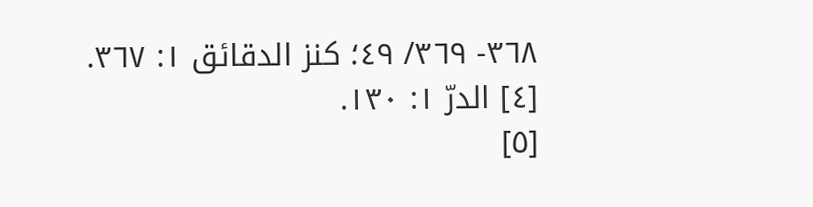٣٦٨- ٣٦٩/ ٤٩؛ كنز الدقائق ١: ٣٦٧.
[٤] الدرّ ١: ١٣٠.
[٥]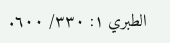الطبري ١: ٣٣٠/ ٦٠٠.